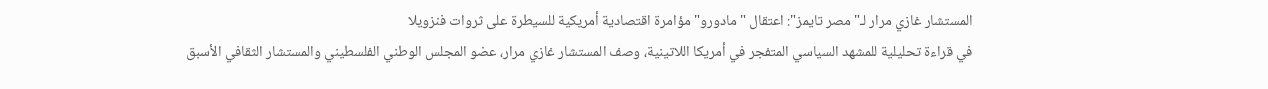المستشار غازي مرار لـ"مصر تايمز": اعتقال "مادورو" مؤامرة اقتصادية أمريكية للسيطرة على ثروات فنزويلا
في قراءة تحليلية للمشهد السياسي المتفجر في أمريكا اللاتينية، وصف المستشار غازي مرار، عضو المجلس الوطني الفلسطيني والمستشار الثقافي الأسبق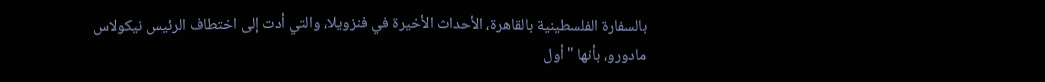بالسفارة الفلسطينية بالقاهرة، الأحداث الأخيرة في فنزويلا، والتي أدت إلى اختطاف الرئيس نيكولاس مادورو، بأنها "أول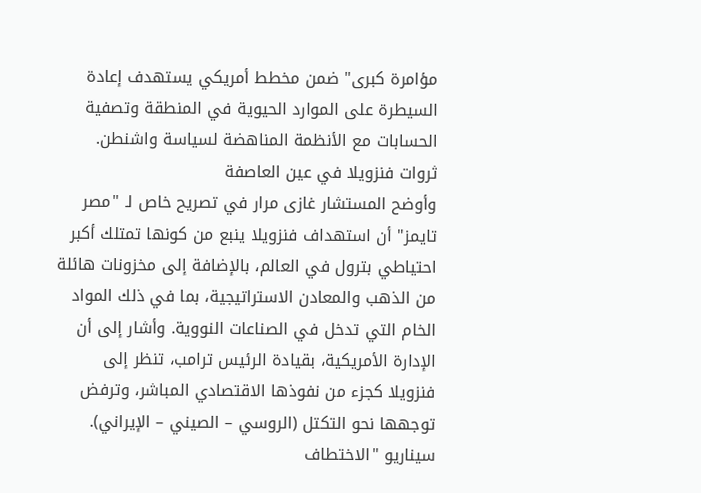مؤامرة كبرى" ضمن مخطط أمريكي يستهدف إعادة السيطرة على الموارد الحيوية في المنطقة وتصفية الحسابات مع الأنظمة المناهضة لسياسة واشنطن.
ثروات فنزويلا في عين العاصفة
وأوضح المستشار غازى مرار في تصريح خاص لـ "مصر تايمز" أن استهداف فنزويلا ينبع من كونها تمتلك أكبر احتياطي بترول في العالم، بالإضافة إلى مخزونات هائلة من الذهب والمعادن الاستراتيجية، بما في ذلك المواد الخام التي تدخل في الصناعات النووية. وأشار إلى أن الإدارة الأمريكية، بقيادة الرئيس ترامب، تنظر إلى فنزويلا كجزء من نفوذها الاقتصادي المباشر، وترفض توجهها نحو التكتل (الروسي – الصيني – الإيراني).
سيناريو "الاختطاف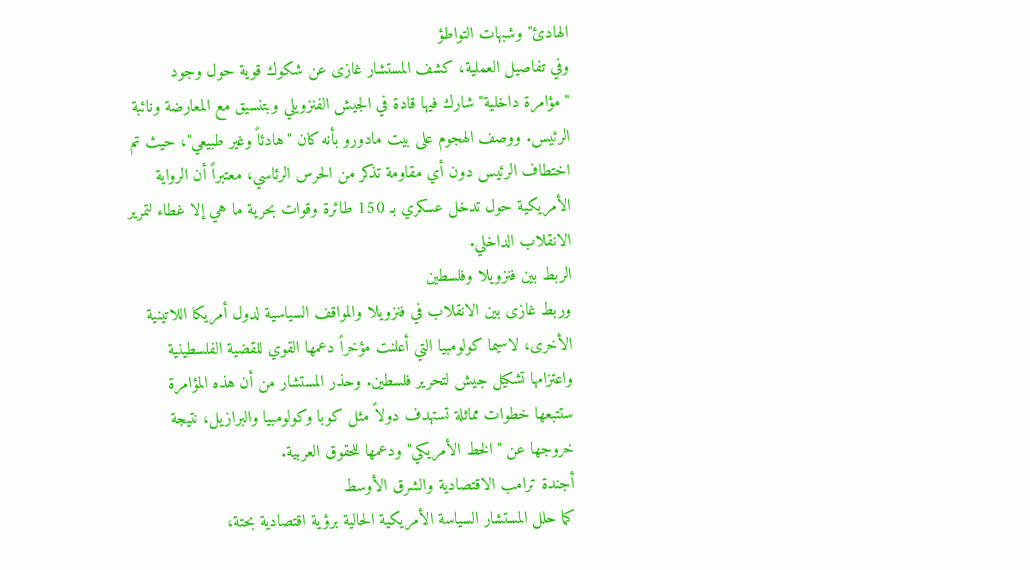الهادئ" وشبهات التواطؤ
وفي تفاصيل العملية، كشف المستشار غازى عن شكوك قوية حول وجود "مؤامرة داخلية" شارك فيها قادة في الجيش الفنزويلي وبتنسيق مع المعارضة ونائبة الرئيس. ووصف الهجوم على بيت مادورو بأنه كان "هادئاً وغير طبيعي"، حيث تم اختطاف الرئيس دون أي مقاومة تذكر من الحرس الرئاسي، معتبراً أن الرواية الأمريكية حول تدخل عسكري بـ 150 طائرة وقوات بحرية ما هي إلا غطاء لتمرير الانقلاب الداخلي.
الربط بين فنزويلا وفلسطين
وربط غازى بين الانقلاب في فنزويلا والمواقف السياسية لدول أمريكا اللاتينية الأخرى، لاسيما كولومبيا التي أعلنت مؤخراً دعمها القوي للقضية الفلسطينية واعتزامها تشكيل جيش لتحرير فلسطين. وحذر المستشار من أن هذه المؤامرة ستتبعها خطوات مماثلة تستهدف دولاً مثل كوبا وكولومبيا والبرازيل، نتيجة خروجها عن "الخط الأمريكي" ودعمها للحقوق العربية.
أجندة ترامب الاقتصادية والشرق الأوسط
كما حلل المستشار السياسة الأمريكية الحالية برؤية اقتصادية بحتة،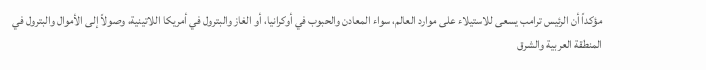مؤكداً أن الرئيس ترامب يسعى للاستيلاء على موارد العالم، سواء المعادن والحبوب في أوكرانيا، أو الغاز والبترول في أمريكا اللاتينية، وصولاً إلى الأموال والبترول في المنطقة العربية والشرق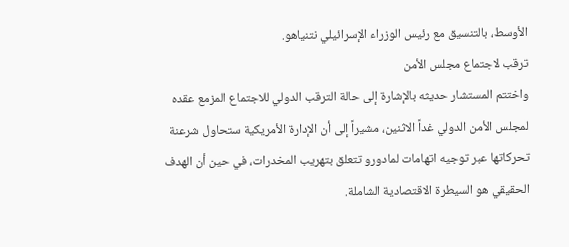الأوسط، بالتنسيق مع رئيس الوزراء الإسرائيلي نتنياهو.
ترقب لاجتماع مجلس الأمن
واختتم المستشار حديثه بالإشارة إلى حالة الترقب الدولي للاجتماع المزمع عقده لمجلس الأمن الدولي غداً الاثنين، مشيراً إلى أن الإدارة الأمريكية ستحاول شرعنة تحركاتها عبر توجيه اتهامات لمادورو تتعلق بتهريب المخدرات، في حين أن الهدف الحقيقي هو السيطرة الاقتصادية الشاملة.